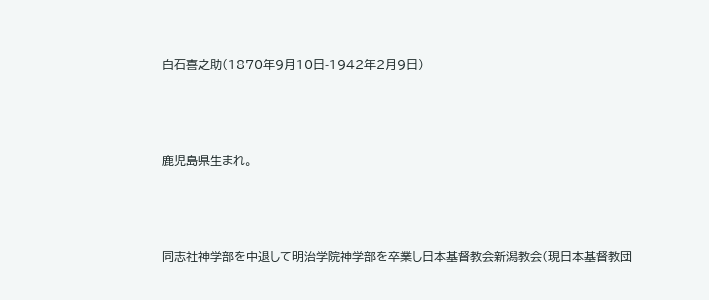白石喜之助(1870年9月10日-1942年2月9日)



鹿児島県生まれ。



同志社神学部を中退して明治学院神学部を卒業し日本基督教会新潟教会(現日本基督教団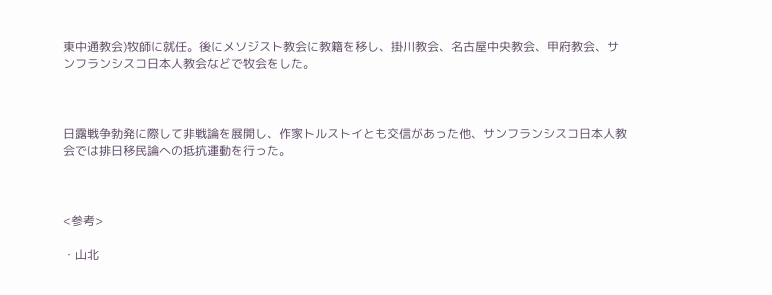東中通教会)牧師に就任。後にメソジスト教会に教籍を移し、掛川教会、名古屋中央教会、甲府教会、サンフランシスコ日本人教会などで牧会をした。



日露戦争勃発に際して非戦論を展開し、作家トルストイとも交信があった他、サンフランシスコ日本人教会では排日移民論への抵抗運動を行った。



<参考>

・山北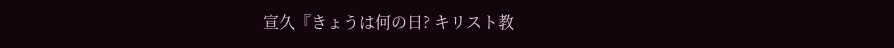宣久『きょうは何の日? キリスト教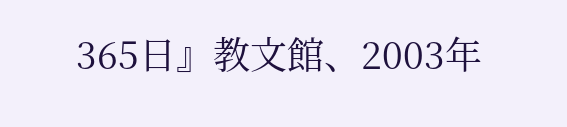365日』教文館、2003年